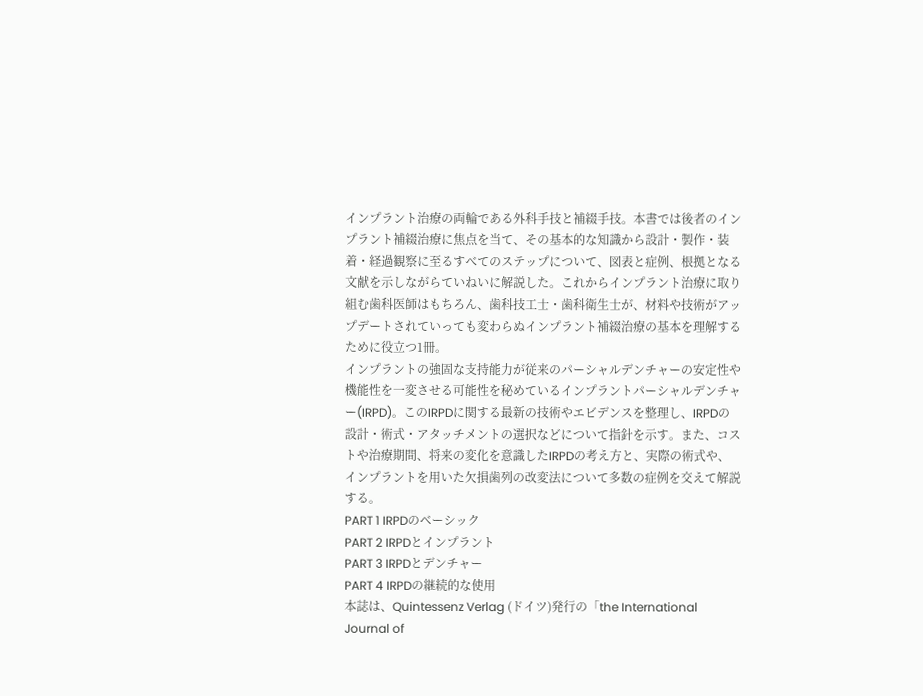インプラント治療の両輪である外科手技と補綴手技。本書では後者のインプラント補綴治療に焦点を当て、その基本的な知識から設計・製作・装着・経過観察に至るすべてのステップについて、図表と症例、根拠となる文献を示しながらていねいに解説した。これからインプラント治療に取り組む歯科医師はもちろん、歯科技工士・歯科衛生士が、材料や技術がアップデートされていっても変わらぬインプラント補綴治療の基本を理解するために役立つ1冊。
インプラントの強固な支持能力が従来のパーシャルデンチャーの安定性や機能性を一変させる可能性を秘めているインプラントパーシャルデンチャー(IRPD)。このIRPDに関する最新の技術やエビデンスを整理し、IRPDの設計・術式・アタッチメントの選択などについて指針を示す。また、コストや治療期間、将来の変化を意識したIRPDの考え方と、実際の術式や、インプラントを用いた欠損歯列の改変法について多数の症例を交えて解説する。
PART 1 IRPDのベーシック
PART 2 IRPDとインプラント
PART 3 IRPDとデンチャー
PART 4 IRPDの継続的な使用
本誌は、Quintessenz Verlag (ドイツ)発行の「the International Journal of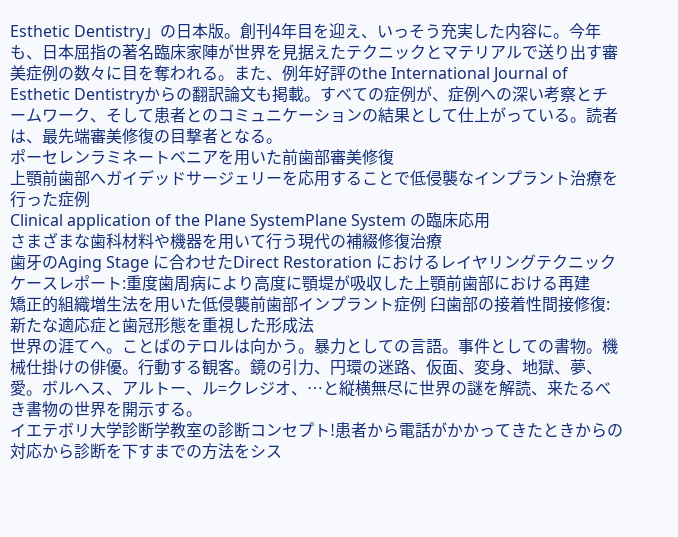Esthetic Dentistry」の日本版。創刊4年目を迎え、いっそう充実した内容に。今年も、日本屈指の著名臨床家陣が世界を見据えたテクニックとマテリアルで送り出す審美症例の数々に目を奪われる。また、例年好評のthe International Journal of Esthetic Dentistryからの翻訳論文も掲載。すべての症例が、症例への深い考察とチームワーク、そして患者とのコミュニケーションの結果として仕上がっている。読者は、最先端審美修復の目撃者となる。
ポーセレンラミネートベニアを用いた前歯部審美修復
上顎前歯部へガイデッドサージェリーを応用することで低侵襲なインプラント治療を行った症例
Clinical application of the Plane SystemPlane System の臨床応用
さまざまな歯科材料や機器を用いて行う現代の補綴修復治療
歯牙のAging Stage に合わせたDirect Restoration におけるレイヤリングテクニック
ケースレポート:重度歯周病により高度に顎堤が吸収した上顎前歯部における再建
矯正的組織増生法を用いた低侵襲前歯部インプラント症例 臼歯部の接着性間接修復:新たな適応症と歯冠形態を重視した形成法
世界の涯てへ。ことばのテロルは向かう。暴力としての言語。事件としての書物。機械仕掛けの俳優。行動する観客。鏡の引力、円環の迷路、仮面、変身、地獄、夢、愛。ボルヘス、アルトー、ル=クレジオ、…と縦横無尽に世界の謎を解読、来たるべき書物の世界を開示する。
イエテボリ大学診断学教室の診断コンセプト!患者から電話がかかってきたときからの対応から診断を下すまでの方法をシス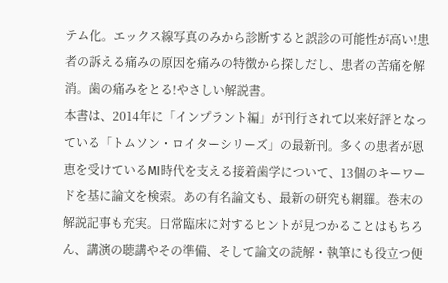テム化。エックス線写真のみから診断すると誤診の可能性が高い!患者の訴える痛みの原因を痛みの特徴から探しだし、患者の苦痛を解消。歯の痛みをとる!やさしい解説書。
本書は、2014年に「インプラント編」が刊行されて以来好評となっている「トムソン・ロイターシリーズ」の最新刊。多くの患者が恩恵を受けているMI時代を支える接着歯学について、13個のキーワードを基に論文を検索。あの有名論文も、最新の研究も網羅。巻末の解説記事も充実。日常臨床に対するヒントが見つかることはもちろん、講演の聴講やその準備、そして論文の読解・執筆にも役立つ便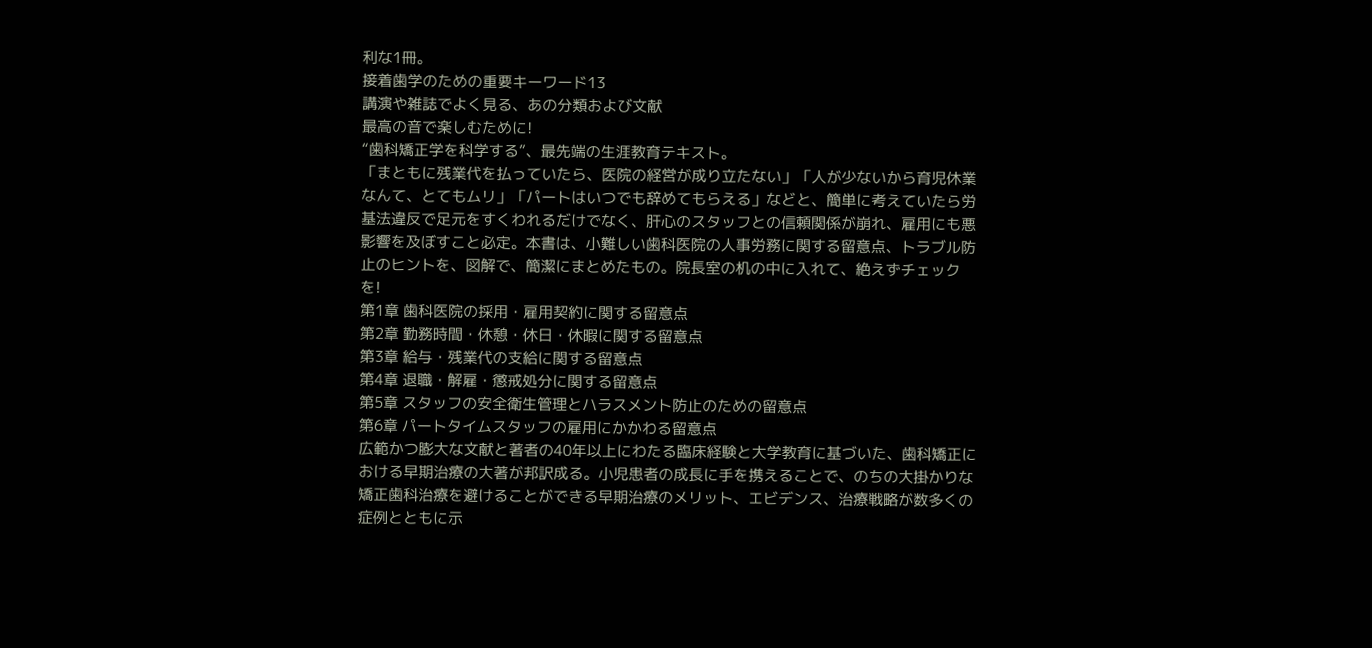利な1冊。
接着歯学のための重要キーワード13
講演や雑誌でよく見る、あの分類および文献
最高の音で楽しむために!
“歯科矯正学を科学する”、最先端の生涯教育テキスト。
「まともに残業代を払っていたら、医院の経営が成り立たない」「人が少ないから育児休業なんて、とてもムリ」「パートはいつでも辞めてもらえる」などと、簡単に考えていたら労基法違反で足元をすくわれるだけでなく、肝心のスタッフとの信頼関係が崩れ、雇用にも悪影響を及ぼすこと必定。本書は、小難しい歯科医院の人事労務に関する留意点、トラブル防止のヒントを、図解で、簡潔にまとめたもの。院長室の机の中に入れて、絶えずチェックを!
第1章 歯科医院の採用・雇用契約に関する留意点
第2章 勤務時間・休憩・休日・休暇に関する留意点
第3章 給与・残業代の支給に関する留意点
第4章 退職・解雇・懲戒処分に関する留意点
第5章 スタッフの安全衛生管理とハラスメント防止のための留意点
第6章 パートタイムスタッフの雇用にかかわる留意点
広範かつ膨大な文献と著者の40年以上にわたる臨床経験と大学教育に基づいた、歯科矯正における早期治療の大著が邦訳成る。小児患者の成長に手を携えることで、のちの大掛かりな矯正歯科治療を避けることができる早期治療のメリット、エビデンス、治療戦略が数多くの症例とともに示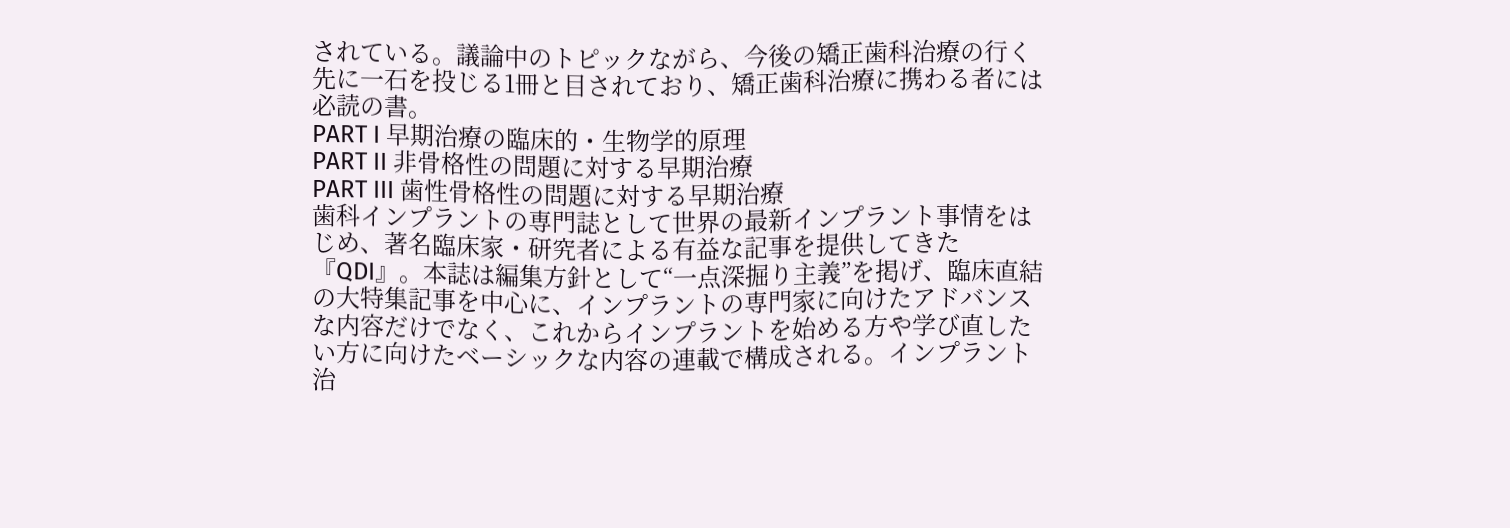されている。議論中のトピックながら、今後の矯正歯科治療の行く先に一石を投じる1冊と目されており、矯正歯科治療に携わる者には必読の書。
PART I 早期治療の臨床的・生物学的原理
PART II 非骨格性の問題に対する早期治療
PART III 歯性骨格性の問題に対する早期治療
歯科インプラントの専門誌として世界の最新インプラント事情をはじめ、著名臨床家・研究者による有益な記事を提供してきた『QDI』。本誌は編集方針として“一点深掘り主義”を掲げ、臨床直結の大特集記事を中心に、インプラントの専門家に向けたアドバンスな内容だけでなく、これからインプラントを始める方や学び直したい方に向けたベーシックな内容の連載で構成される。インプラント治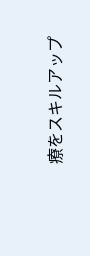療をスキルアップ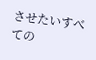させたいすべての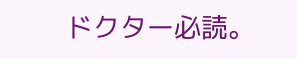ドクター必読。